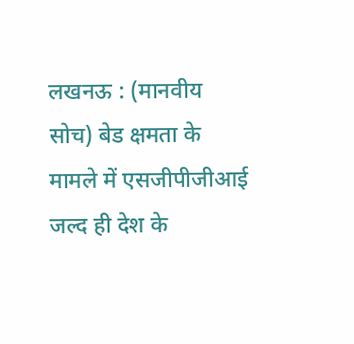लखनऊ : (मानवीय सोच) बेड क्षमता के मामले में एसजीपीजीआई जल्द ही देश के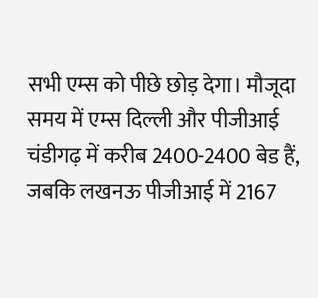सभी एम्स को पीछे छोड़ देगा। मौजूदा समय में एम्स दिल्ली और पीजीआई चंडीगढ़ में करीब 2400-2400 बेड हैं, जबकि लखनऊ पीजीआई में 2167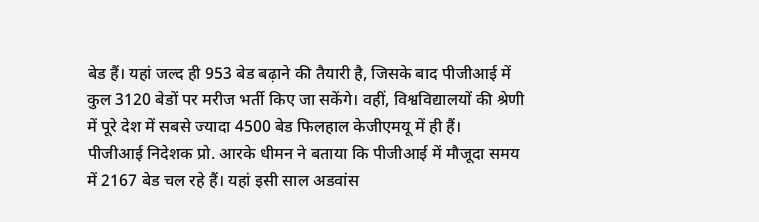बेड हैं। यहां जल्द ही 953 बेड बढ़ाने की तैयारी है, जिसके बाद पीजीआई में कुल 3120 बेडों पर मरीज भर्ती किए जा सकेंगे। वहीं, विश्वविद्यालयों की श्रेणी में पूरे देश में सबसे ज्यादा 4500 बेड फिलहाल केजीएमयू में ही हैं।
पीजीआई निदेशक प्रो. आरके धीमन ने बताया कि पीजीआई में मौजूदा समय में 2167 बेड चल रहे हैं। यहां इसी साल अडवांस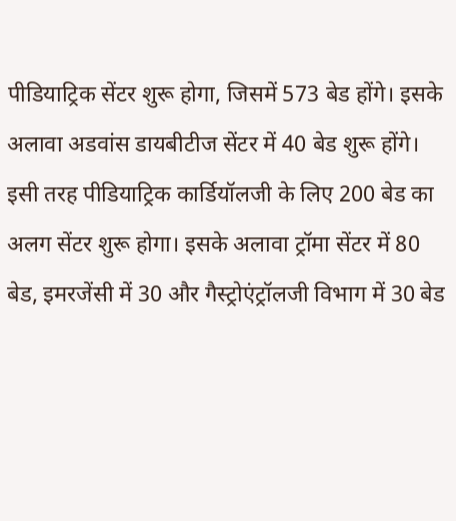पीडियाट्रिक सेंटर शुरू होगा, जिसमें 573 बेड होंगे। इसके अलावा अडवांस डायबीटीज सेंटर में 40 बेड शुरू होंगे। इसी तरह पीडियाट्रिक कार्डियॉलजी के लिए 200 बेड का अलग सेंटर शुरू होगा। इसके अलावा ट्रॉमा सेंटर में 80 बेड, इमरजेंसी में 30 और गैस्ट्रोएंट्रॉलजी विभाग में 30 बेड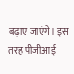बढ़ाए जाएंगे। इस तरह पीजीआई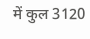में कुल 3120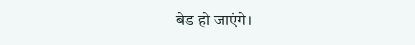बेड हो जाएंगे।